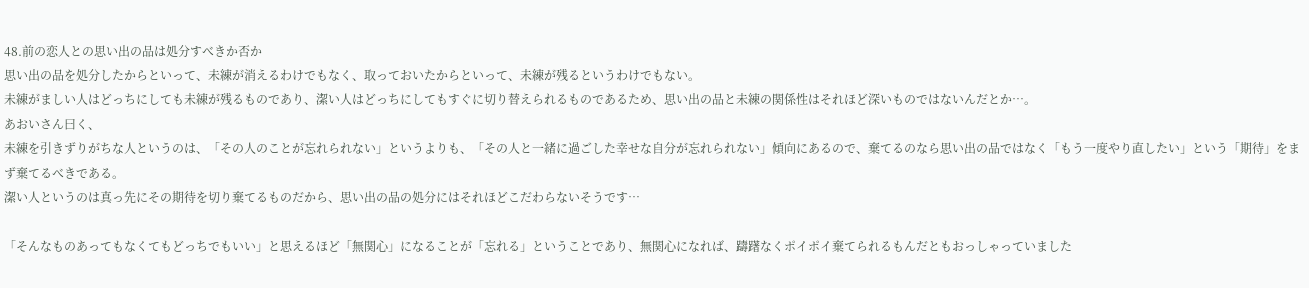48.前の恋人との思い出の品は処分すべきか否か
思い出の品を処分したからといって、未練が消えるわけでもなく、取っておいたからといって、未練が残るというわけでもない。
未練がましい人はどっちにしても未練が残るものであり、潔い人はどっちにしてもすぐに切り替えられるものであるため、思い出の品と未練の関係性はそれほど深いものではないんだとか…。
あおいさん曰く、
未練を引きずりがちな人というのは、「その人のことが忘れられない」というよりも、「その人と一緒に過ごした幸せな自分が忘れられない」傾向にあるので、棄てるのなら思い出の品ではなく「もう一度やり直したい」という「期待」をまず棄てるべきである。
潔い人というのは真っ先にその期待を切り棄てるものだから、思い出の品の処分にはそれほどこだわらないそうです…

「そんなものあってもなくてもどっちでもいい」と思えるほど「無関心」になることが「忘れる」ということであり、無関心になれば、躊躇なくポイポイ棄てられるもんだともおっしゃっていました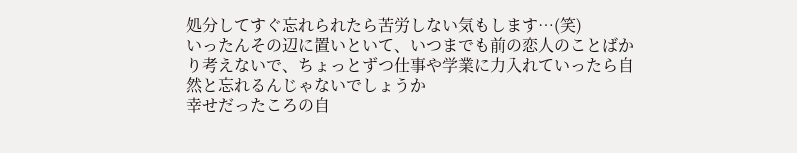処分してすぐ忘れられたら苦労しない気もします…(笑)
いったんその辺に置いといて、いつまでも前の恋人のことばかり考えないで、ちょっとずつ仕事や学業に力入れていったら自然と忘れるんじゃないでしょうか
幸せだったころの自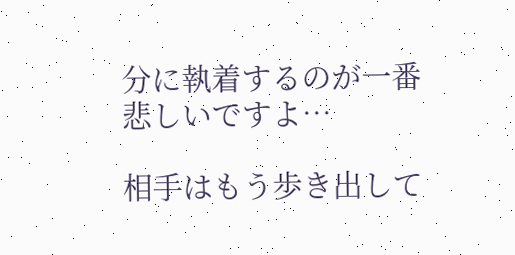分に執着するのが一番悲しいですよ…

相手はもう歩き出して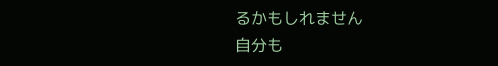るかもしれません
自分も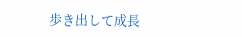歩き出して成長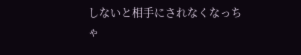しないと相手にされなくなっちゃ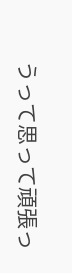うって思って頑張っ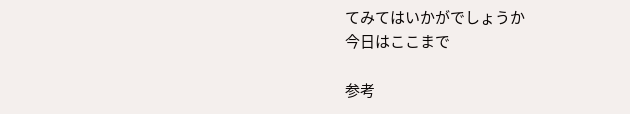てみてはいかがでしょうか
今日はここまで

参考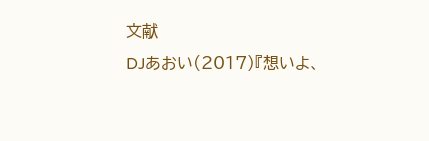文献
DJあおい(2017)『想いよ、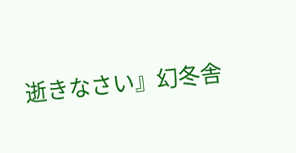逝きなさい』幻冬舎